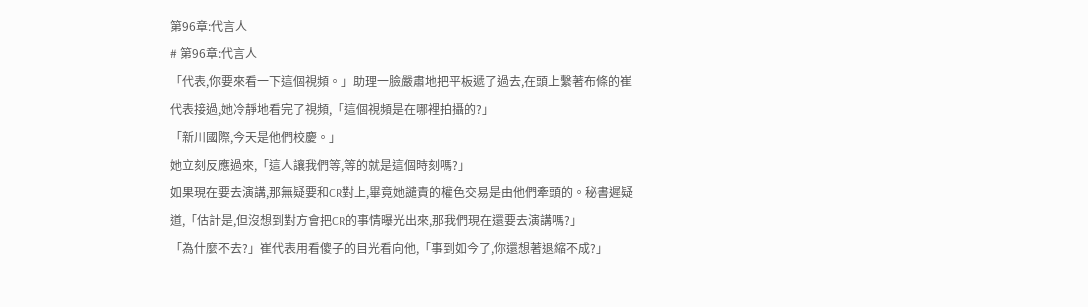第96章:代言人
# 第96章:代言人
「代表,你要來看一下這個視頻。」助理一臉嚴肅地把平板遞了過去,在頭上繫著布條的崔代表接過,她冷靜地看完了視頻,「這個視頻是在哪裡拍攝的?」
「新川國際,今天是他們校慶。」
她立刻反應過來,「這人讓我們等,等的就是這個時刻嗎?」
如果現在要去演講,那無疑要和CR對上,畢竟她譴責的權色交易是由他們牽頭的。秘書遲疑道,「估計是,但沒想到對方會把CR的事情曝光出來,那我們現在還要去演講嗎?」
「為什麼不去?」崔代表用看傻子的目光看向他,「事到如今了,你還想著退縮不成?」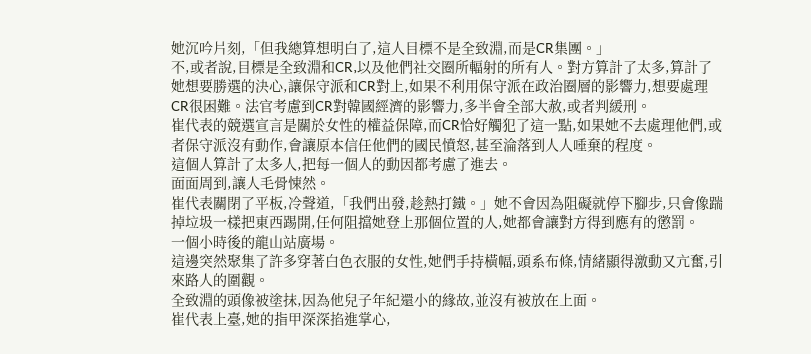她沉吟片刻,「但我總算想明白了,這人目標不是全致淵,而是CR集團。」
不,或者說,目標是全致淵和CR,以及他們社交圈所輻射的所有人。對方算計了太多,算計了她想要勝選的決心,讓保守派和CR對上,如果不利用保守派在政治圈層的影響力,想要處理CR很困難。法官考慮到CR對韓國經濟的影響力,多半會全部大赦,或者判緩刑。
崔代表的競選宣言是關於女性的權益保障,而CR恰好觸犯了這一點,如果她不去處理他們,或者保守派沒有動作,會讓原本信任他們的國民憤怒,甚至淪落到人人唾棄的程度。
這個人算計了太多人,把每一個人的動因都考慮了進去。
面面周到,讓人毛骨悚然。
崔代表關閉了平板,冷聲道,「我們出發,趁熱打鐵。」她不會因為阻礙就停下腳步,只會像踹掉垃圾一樣把東西踢開,任何阻擋她登上那個位置的人,她都會讓對方得到應有的懲罰。
一個小時後的龍山站廣場。
這邊突然聚集了許多穿著白色衣服的女性,她們手持橫幅,頭系布條,情緒顯得激動又亢奮,引來路人的圍觀。
全致淵的頭像被塗抹,因為他兒子年紀還小的緣故,並沒有被放在上面。
崔代表上臺,她的指甲深深掐進掌心,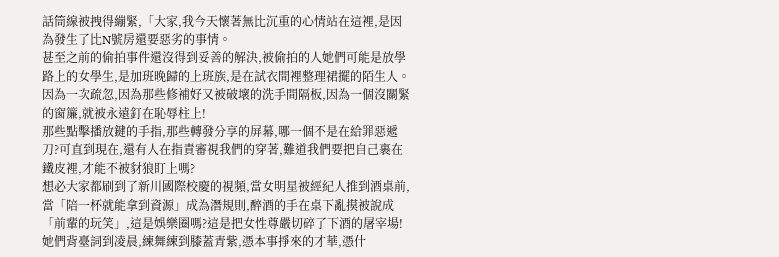話筒線被拽得繃緊,「大家,我今天懷著無比沉重的心情站在這裡,是因為發生了比N號房還要惡劣的事情。
甚至之前的偷拍事件還沒得到妥善的解決,被偷拍的人她們可能是放學路上的女學生,是加班晚歸的上班族,是在試衣間裡整理裙擺的陌生人。因為一次疏忽,因為那些修補好又被破壞的洗手間隔板,因為一個沒關緊的窗簾,就被永遠釘在恥辱柱上!
那些點擊播放鍵的手指,那些轉發分享的屏幕,哪一個不是在給罪惡遞刀?可直到現在,還有人在指責審視我們的穿著,難道我們要把自己裹在鐵皮裡,才能不被豺狼盯上嗎?
想必大家都刷到了新川國際校慶的視頻,當女明星被經紀人推到酒桌前,當「陪一杯就能拿到資源」成為潛規則,醉酒的手在桌下亂摸被說成「前輩的玩笑」,這是娛樂圈嗎?這是把女性尊嚴切碎了下酒的屠宰場!
她們背臺詞到凌晨,練舞練到膝蓋青紫,憑本事掙來的才華,憑什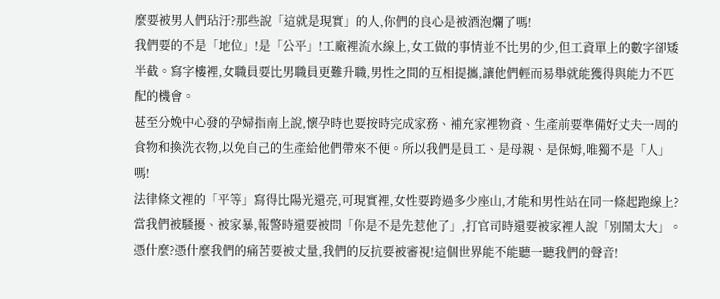麼要被男人們玷汙?那些說「這就是現實」的人,你們的良心是被酒泡爛了嗎!
我們要的不是「地位」!是「公平」!工廠裡流水線上,女工做的事情並不比男的少,但工資單上的數字卻矮半截。寫字樓裡,女職員要比男職員更難升職,男性之間的互相提攜,讓他們輕而易舉就能獲得與能力不匹配的機會。
甚至分娩中心發的孕婦指南上說,懷孕時也要按時完成家務、補充家裡物資、生產前要準備好丈夫一周的食物和換洗衣物,以免自己的生產給他們帶來不便。所以我們是員工、是母親、是保姆,唯獨不是「人」嗎!
法律條文裡的「平等」寫得比陽光還亮,可現實裡,女性要跨過多少座山,才能和男性站在同一條起跑線上?
當我們被騷擾、被家暴,報警時還要被問「你是不是先惹他了」,打官司時還要被家裡人說「別鬧太大」。
憑什麼?憑什麼我們的痛苦要被丈量,我們的反抗要被審視!這個世界能不能聽一聽我們的聲音!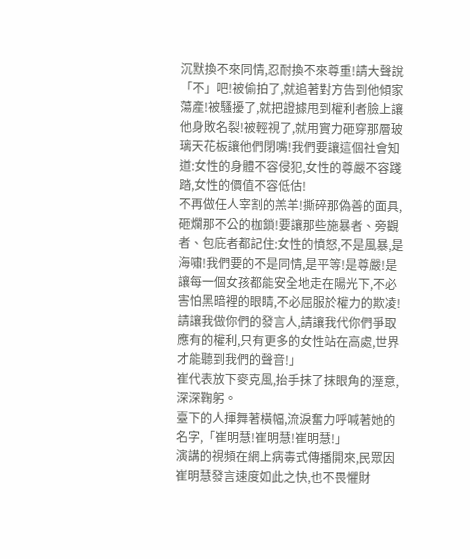沉默換不來同情,忍耐換不來尊重!請大聲說「不」吧!被偷拍了,就追著對方告到他傾家蕩產!被騷擾了,就把證據甩到權利者臉上讓他身敗名裂!被輕視了,就用實力砸穿那層玻璃天花板讓他們閉嘴!我們要讓這個社會知道:女性的身體不容侵犯,女性的尊嚴不容踐踏,女性的價值不容低估!
不再做任人宰割的羔羊!撕碎那偽善的面具,砸爛那不公的枷鎖!要讓那些施暴者、旁觀者、包庇者都記住:女性的憤怒,不是風暴,是海嘯!我們要的不是同情,是平等!是尊嚴!是讓每一個女孩都能安全地走在陽光下,不必害怕黑暗裡的眼睛,不必屈服於權力的欺凌!
請讓我做你們的發言人,請讓我代你們爭取應有的權利,只有更多的女性站在高處,世界才能聽到我們的聲音!」
崔代表放下麥克風,抬手抹了抹眼角的溼意,深深鞠躬。
臺下的人揮舞著橫幅,流淚奮力呼喊著她的名字,「崔明慧!崔明慧!崔明慧!」
演講的視頻在網上病毒式傳播開來,民眾因崔明慧發言速度如此之快,也不畏懼財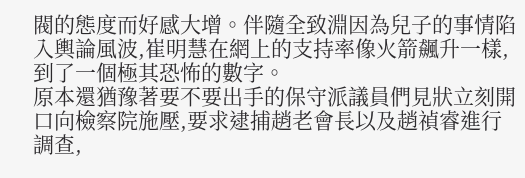閥的態度而好感大增。伴隨全致淵因為兒子的事情陷入輿論風波,崔明慧在網上的支持率像火箭飆升一樣,到了一個極其恐怖的數字。
原本還猶豫著要不要出手的保守派議員們見狀立刻開口向檢察院施壓,要求逮捕趙老會長以及趙禎睿進行調查,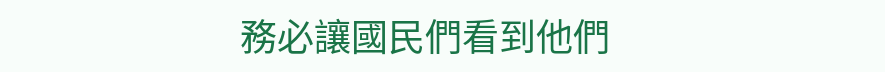務必讓國民們看到他們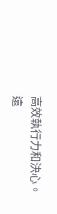高效執行力和決心。
遠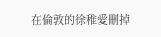在倫敦的徐稚愛刪掉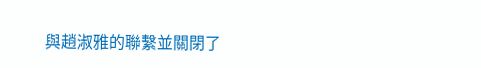與趙淑雅的聯繫並關閉了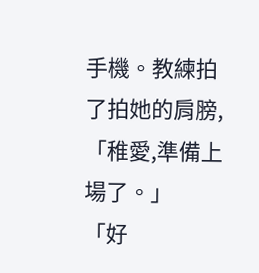手機。教練拍了拍她的肩膀,「稚愛,準備上場了。」
「好